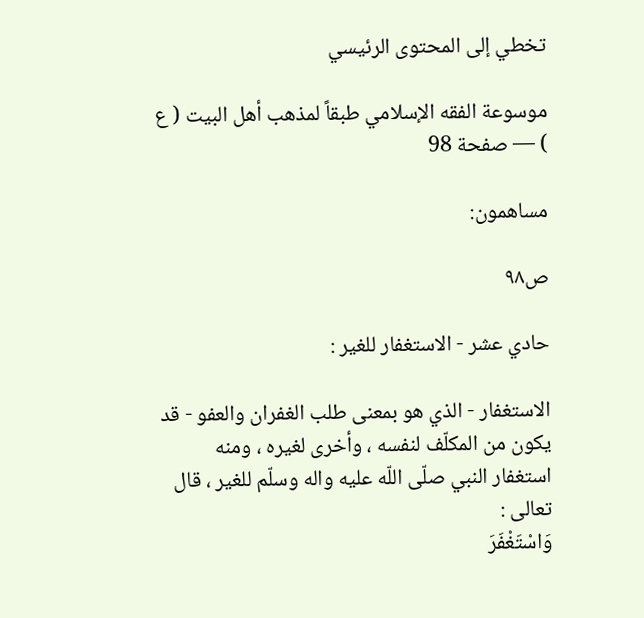تخطي إلى المحتوى الرئيسي

موسوعة الفقه الإسلامي طبقاً لمذهب أهل البيت ( ع ) — صفحة 98

مساهمون:

ص٩٨

حادي عشر - الاستغفار للغير :

الاستغفار - الذي هو بمعنى طلب الغفران والعفو - قد يكون من المكلّف لنفسه ، وأخرى لغيره ، ومنه استغفار النبي صلّى اللّه عليه واله وسلّم للغير ، قال تعالى :
وَاسْتَغْفَرَ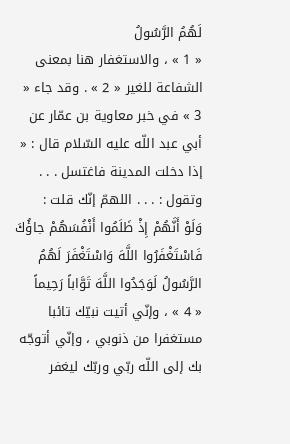لَهُمُ الرَّسُولُ
« 1 » ، والاستغفار هنا بمعنى الشفاعة للغير « 2 » . وقد جاء « 3 » في خبر معاوية بن عمّار عن أبي عبد اللّه عليه السّلام قال : « إذا دخلت المدينة فاغتسل . . . وتقول : . . . اللهمّ إنّك قلت :
وَلَوْ أَنَّهُمْ إِذْ ظَلَمُوا أَنْفُسَهُمْ جاؤُكَ فَاسْتَغْفَرُوا اللَّهَ وَاسْتَغْفَرَ لَهُمُ الرَّسُولُ لَوَجَدُوا اللَّهَ تَوَّاباً رَحِيماً
« 4 » ، وإنّي أتيت نبيّك تائبا مستغفرا من ذنوبي ، وإنّي أتوجّه بك إلى اللّه ربّي وربّك ليغفر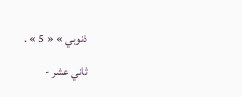ذنوبي » « 5 » .

ثاني عشر -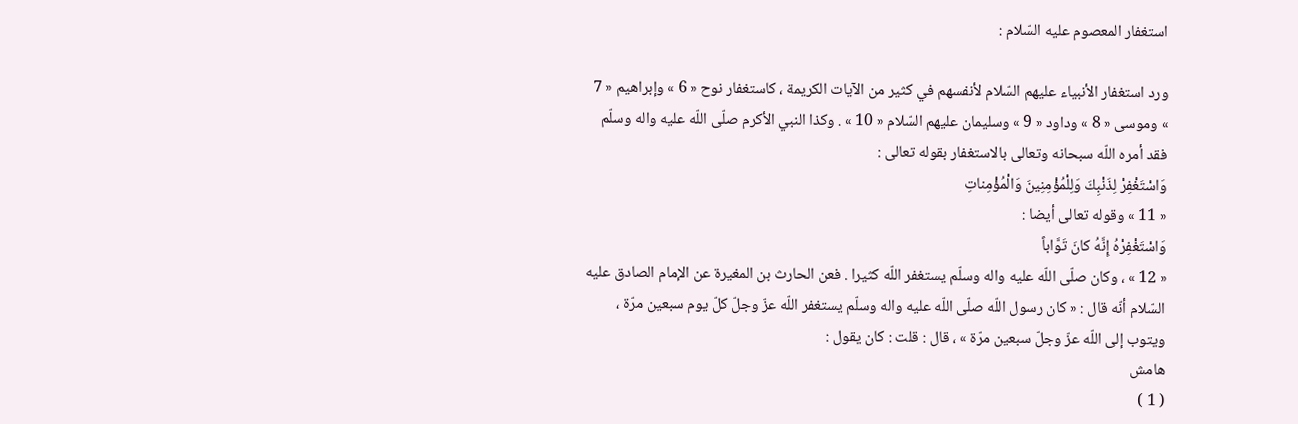استغفار المعصوم عليه السّلام :

ورد استغفار الأنبياء عليهم السّلام لأنفسهم في كثير من الآيات الكريمة ، كاستغفار نوح « 6 » وإبراهيم « 7 » وموسى « 8 » وداود « 9 » وسليمان عليهم السّلام « 10 » . وكذا النبي الأكرم صلّى اللّه عليه واله وسلّم فقد أمره اللّه سبحانه وتعالى بالاستغفار بقوله تعالى :
وَاسْتَغْفِرْ لِذَنْبِكَ وَلِلْمُؤْمِنِينَ وَالْمُؤْمِناتِ
« 11 » وقوله تعالى أيضا :
وَاسْتَغْفِرْهُ إِنَّهُ كانَ تَوَّاباً
« 12 » ، وكان صلّى اللّه عليه واله وسلّم يستغفر اللّه كثيرا . فعن الحارث بن المغيرة عن الإمام الصادق عليه السّلام أنّه قال : « كان رسول اللّه صلّى اللّه عليه واله وسلّم يستغفر اللّه عزّ وجلّ كلّ يوم سبعين مرّة ، ويتوب إلى اللّه عزّ وجلّ سبعين مرّة » ، قال : قلت : كان يقول :
هامش
( 1 )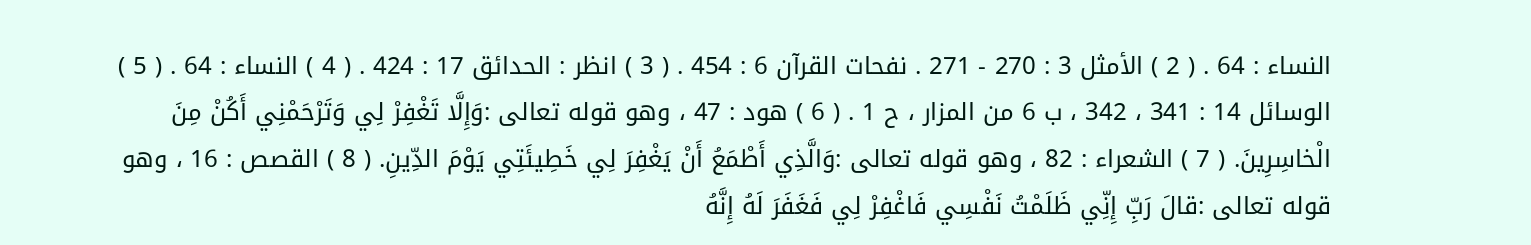النساء : 64 . ( 2 ) الأمثل 3 : 270 - 271 . نفحات القرآن 6 : 454 . ( 3 ) انظر : الحدائق 17 : 424 . ( 4 ) النساء : 64 . ( 5 ) الوسائل 14 : 341 ، 342 ، ب 6 من المزار ، ح 1 . ( 6 ) هود : 47 ، وهو قوله تعالى :وَإِلَّا تَغْفِرْ لِي وَتَرْحَمْنِي أَكُنْ مِنَ الْخاسِرِينَ. ( 7 ) الشعراء : 82 ، وهو قوله تعالى :وَالَّذِي أَطْمَعُ أَنْ يَغْفِرَ لِي خَطِيئَتِي يَوْمَ الدِّينِ. ( 8 ) القصص : 16 ، وهو قوله تعالى :قالَ رَبِّ إِنِّي ظَلَمْتُ نَفْسِي فَاغْفِرْ لِي فَغَفَرَ لَهُ إِنَّهُ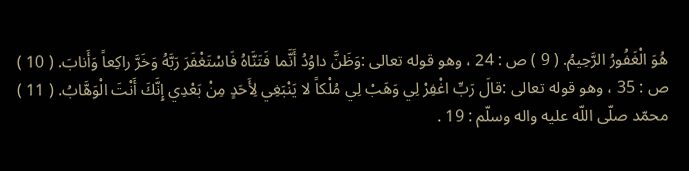هُوَ الْغَفُورُ الرَّحِيمُ. ( 9 ) ص : 24 ، وهو قوله تعالى :وَظَنَّ داوُدُ أَنَّما فَتَنَّاهُ فَاسْتَغْفَرَ رَبَّهُ وَخَرَّ راكِعاً وَأَنابَ. ( 10 ) ص : 35 ، وهو قوله تعالى :قالَ رَبِّ اغْفِرْ لِي وَهَبْ لِي مُلْكاً لا يَنْبَغِي لِأَحَدٍ مِنْ بَعْدِي إِنَّكَ أَنْتَ الْوَهَّابُ. ( 11 ) محمّد صلّى اللّه عليه واله وسلّم : 19 .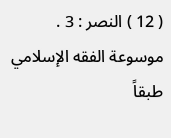( 12 ) النصر : 3 .
موسوعة الفقه الإسلامي طبقاً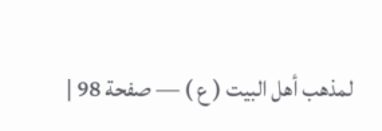لمذهب أهل البيت ( ع ) — صفحة 98 |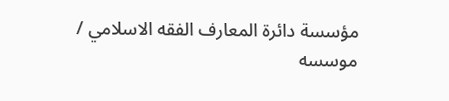مؤسسة دائرة المعارف الفقه الاسلامي / موسسه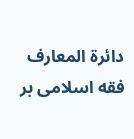دائرة المعارف فقه اسلامى بر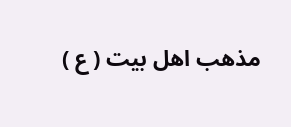مذهب اهل بيت ( ع )